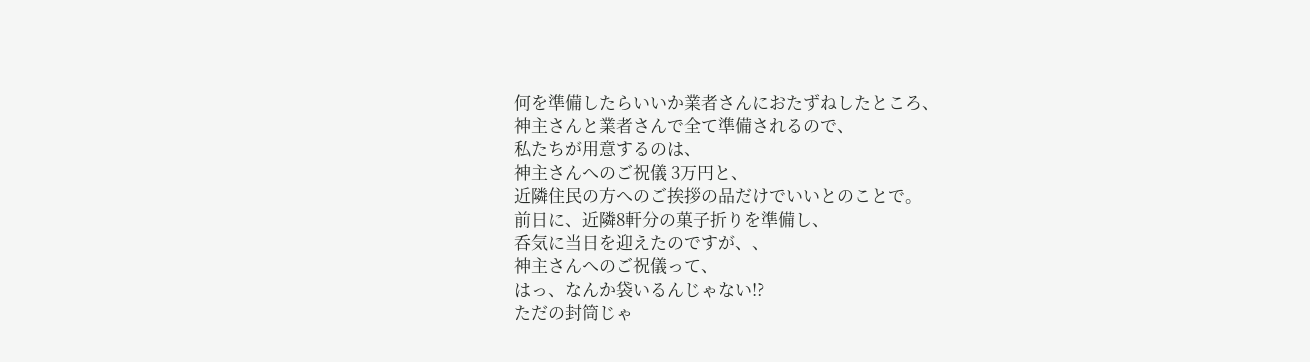何を準備したらいいか業者さんにおたずねしたところ、
神主さんと業者さんで全て準備されるので、
私たちが用意するのは、
神主さんへのご祝儀 3万円と、
近隣住民の方へのご挨拶の品だけでいいとのことで。
前日に、近隣8軒分の菓子折りを準備し、
呑気に当日を迎えたのですが、、
神主さんへのご祝儀って、
はっ、なんか袋いるんじゃない!?
ただの封筒じゃ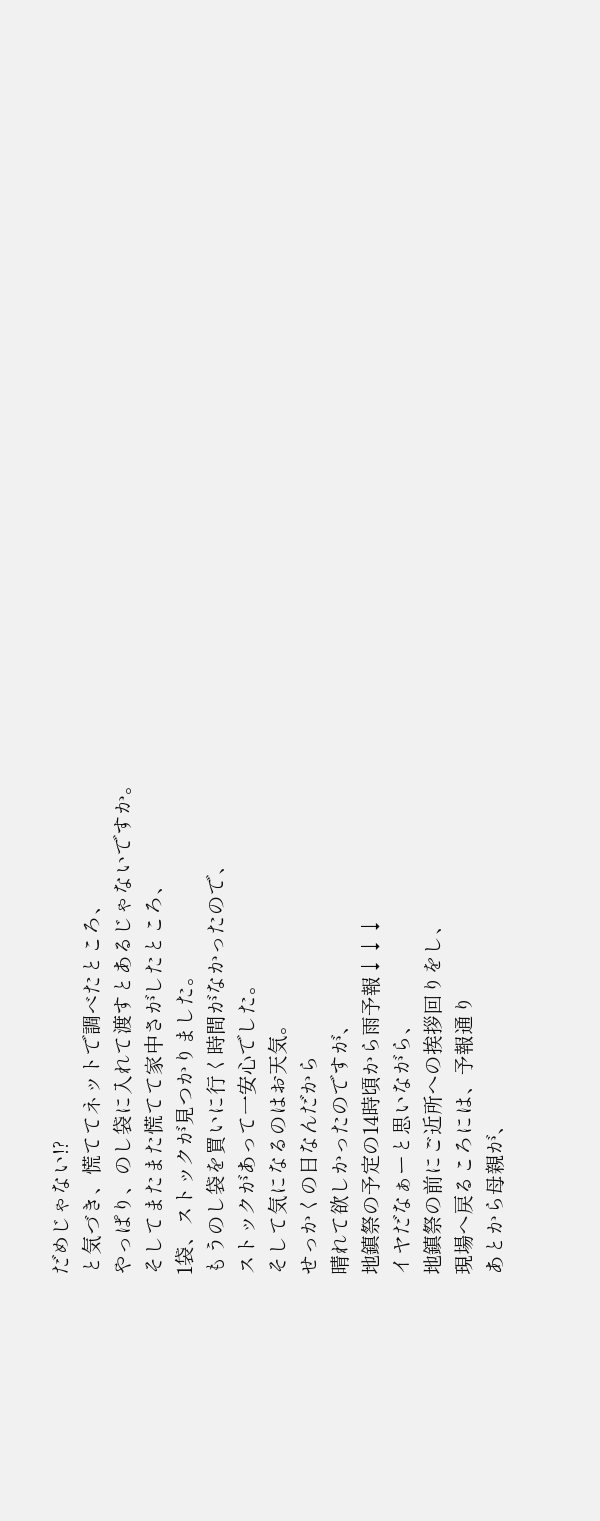だめじゃない!?
と気づき、慌ててネットで調べたところ、
やっぱり、のし袋に入れて渡すとあるじゃないですか。
そしてまたまた慌てて家中さがしたところ、
1袋、ストックが見つかりました。
もうのし袋を買いに行く時間がなかったので、
ストックがあって一安心でした。
そして気になるのはお天気。
せっかくの日なんだから
晴れて欲しかったのですが、
地鎮祭の予定の14時頃から雨予報↓↓↓
イヤだなぁーと思いながら、
地鎮祭の前にご近所への挨拶回りをし、
現場へ戻るころには、予報通り
あとから母親が、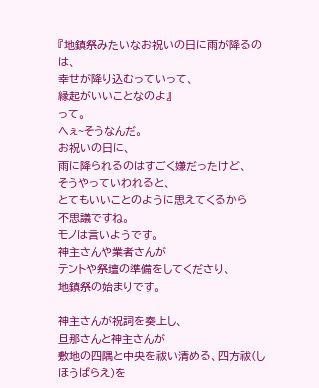『地鎮祭みたいなお祝いの日に雨が降るのは、
幸せが降り込むっていって、
縁起がいいことなのよ』
って。
へぇ~そうなんだ。
お祝いの日に、
雨に降られるのはすごく嫌だったけど、
そうやっていわれると、
とてもいいことのように思えてくるから
不思議ですね。
モノは言いようです。
神主さんや業者さんが
テントや祭壇の準備をしてくださり、
地鎮祭の始まりです。

神主さんが祝詞を奏上し、
旦那さんと神主さんが
敷地の四隅と中央を祓い清める、四方祓(しほうばらえ)を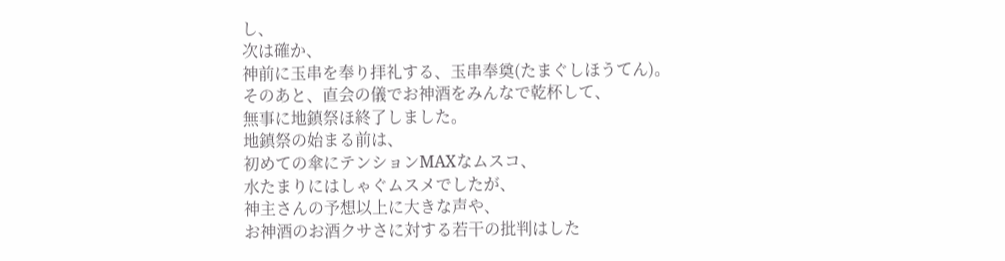し、
次は確か、
神前に玉串を奉り拝礼する、玉串奉奠(たまぐしほうてん)。
そのあと、直会の儀でお神酒をみんなで乾杯して、
無事に地鎮祭ほ終了しました。
地鎮祭の始まる前は、
初めての傘にテンションMAXなムスコ、
水たまりにはしゃぐムスメでしたが、
神主さんの予想以上に大きな声や、
お神酒のお酒クサさに対する若干の批判はした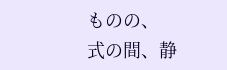ものの、
式の間、静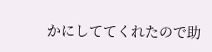かにしててくれたので助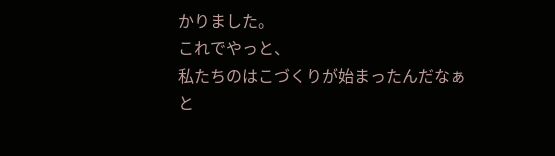かりました。
これでやっと、
私たちのはこづくりが始まったんだなぁと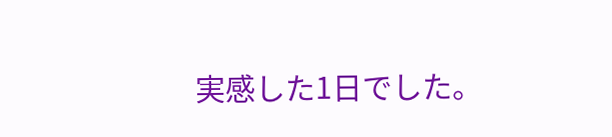実感した1日でした。